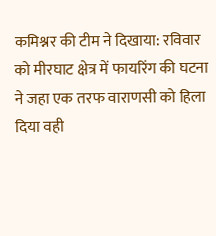कमिश्नर की टीम ने दिखाया: रविवार को मीरघाट क्षेत्र में फायरिंग की घटना ने जहा एक तरफ वाराणसी को हिला दिया वही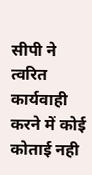सीपी ने त्वरित कार्यवाही करने में कोई कोताई नही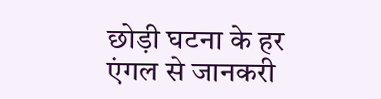छोड़ी घटना के हर एंगल से जानकरी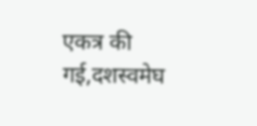एकत्र की गई,दशस्वमेघ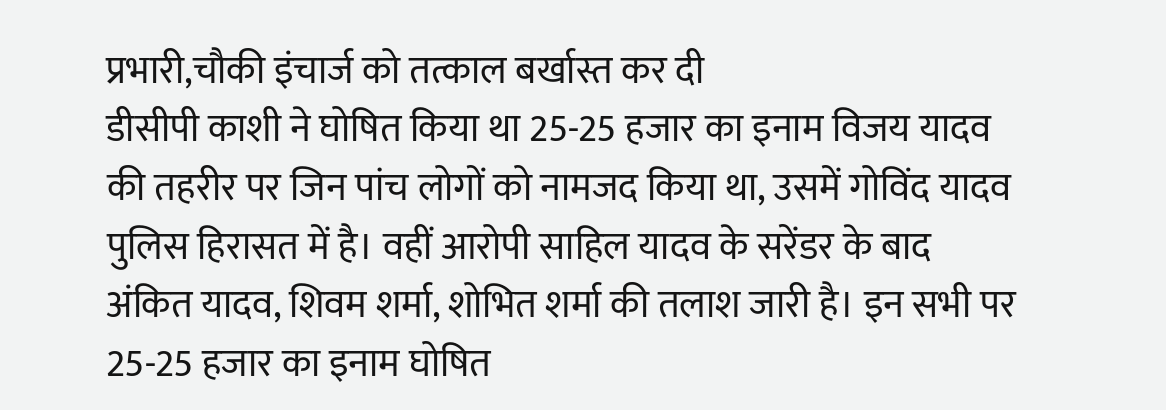प्रभारी,चौकी इंचार्ज को तत्काल बर्खास्त कर दी
डीसीपी काशी ने घोषित किया था 25-25 हजार का इनाम विजय यादव की तहरीर पर जिन पांच लोगों को नामजद किया था, उसमें गोविंद यादव पुलिस हिरासत में है। वहीं आरोपी साहिल यादव के सरेंडर के बाद अंकित यादव, शिवम शर्मा, शोभित शर्मा की तलाश जारी है। इन सभी पर 25-25 हजार का इनाम घोषित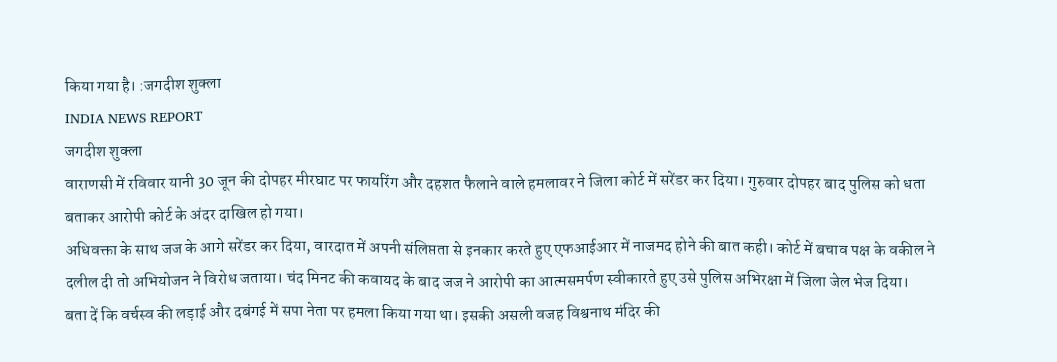किया गया है। :जगदीश शुक्ला
INDIA NEWS REPORT
जगदीश शुक्ला
वाराणसी में रविवार यानी 30 जून की दोपहर मीरघाट पर फायरिंग और दहशत फैलाने वाले हमलावर ने जिला कोर्ट में सरेंडर कर दिया। गुरुवार दोपहर बाद पुलिस को धता बताकर आरोपी कोर्ट के अंदर दाखिल हो गया।
अधिवक्ता के साथ जज के आगे सरेंडर कर दिया, वारदात में अपनी संलिप्तता से इनकार करते हुए एफआईआर में नाजमद होने की बात कही। कोर्ट में बचाव पक्ष के वकील ने दलील दी तो अभियोजन ने विरोध जताया। चंद मिनट की कवायद के बाद जज ने आरोपी का आत्मसमर्पण स्वीकारते हुए उसे पुलिस अभिरक्षा में जिला जेल भेज दिया।
बता दें कि वर्चस्व की लड़ाई और दबंगई में सपा नेता पर हमला किया गया था। इसकी असली वजह विश्वनाथ मंदिर की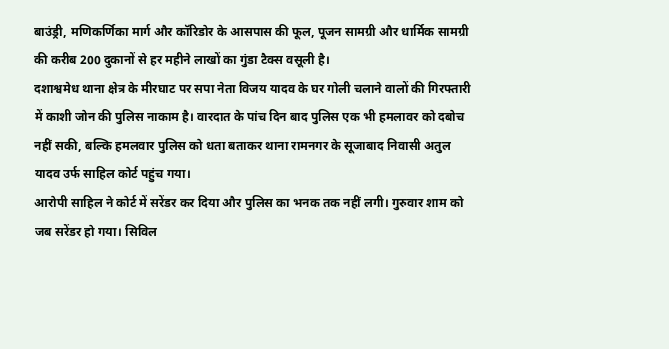बाउंड्री, मणिकर्णिका मार्ग और कॉरिडोर के आसपास की फूल, पूजन सामग्री और धार्मिक सामग्री की करीब 200 दुकानों से हर महीने लाखों का गुंडा टैक्स वसूली है।
दशाश्वमेध थाना क्षेत्र के मीरघाट पर सपा नेता विजय यादव के घर गोली चलाने वालों की गिरफ्तारी में काशी जोन की पुलिस नाकाम है। वारदात के पांच दिन बाद पुलिस एक भी हमलावर को दबोच नहीं सकी, बल्कि हमलवार पुलिस को धता बताकर थाना रामनगर के सूजाबाद निवासी अतुल यादव उर्फ साहिल कोर्ट पहुंच गया।
आरोपी साहिल ने कोर्ट में सरेंडर कर दिया और पुलिस का भनक तक नहीं लगी। गुरुवार शाम को जब सरेंडर हो गया। सिविल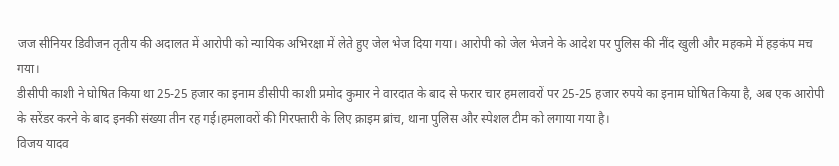जज सीनियर डिवीजन तृतीय की अदालत में आरोपी को न्यायिक अभिरक्षा में लेते हुए जेल भेज दिया गया। आरोपी को जेल भेजने के आदेश पर पुलिस की नींद खुली और महकमे में हड़कंप मच गया।
डीसीपी काशी ने घोषित किया था 25-25 हजार का इनाम डीसीपी काशी प्रमोद कुमार ने वारदात के बाद से फरार चार हमलावरों पर 25-25 हजार रुपये का इनाम घोषित किया है, अब एक आरोपी के सरेंडर करने के बाद इनकी संख्या तीन रह गई।हमलावरों की गिरफ्तारी के लिए क्राइम ब्रांच, थाना पुलिस और स्पेशल टीम को लगाया गया है।
विजय यादव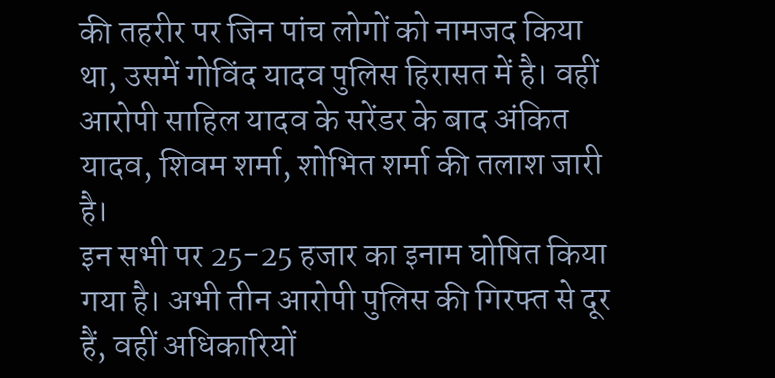की तहरीर पर जिन पांच लोगों को नामजद किया था, उसमें गोविंद यादव पुलिस हिरासत में है। वहीं आरोपी साहिल यादव के सरेंडर के बाद अंकित यादव, शिवम शर्मा, शोभित शर्मा की तलाश जारी है।
इन सभी पर 25-25 हजार का इनाम घोषित किया गया है। अभी तीन आरोपी पुलिस की गिरफ्त से दूर हैं, वहीं अधिकारियों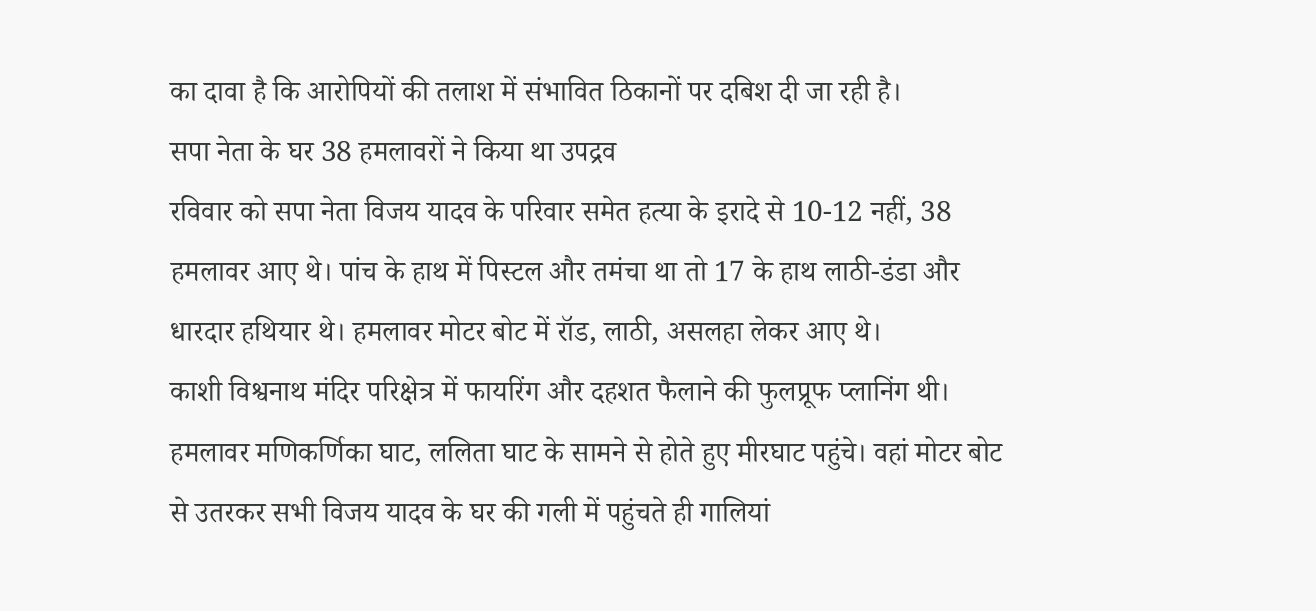का दावा है कि आरोपियों की तलाश में संभावित ठिकानों पर दबिश दी जा रही है।
सपा नेता के घर 38 हमलावरों ने किया था उपद्रव
रविवार को सपा नेता विजय यादव के परिवार समेत हत्या के इरादे से 10-12 नहीं, 38 हमलावर आए थे। पांच के हाथ में पिस्टल और तमंचा था तो 17 के हाथ लाठी-डंडा और धारदार हथियार थे। हमलावर मोटर बोट में रॉड, लाठी, असलहा लेकर आए थे।
काशी विश्वनाथ मंदिर परिक्षेत्र में फायरिंग और दहशत फैलाने की फुलप्रूफ प्लानिंग थी। हमलावर मणिकर्णिका घाट, ललिता घाट के सामने से होते हुए मीरघाट पहुंचे। वहां मोटर बोट से उतरकर सभी विजय यादव के घर की गली में पहुंचते ही गालियां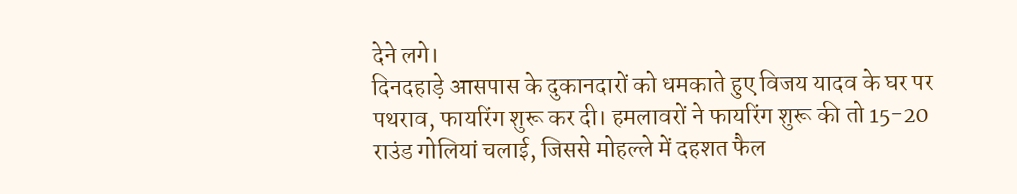देने लगे।
दिनदहाड़े आसपास के दुकानदारों को धमकाते हुए विजय यादव के घर पर पथराव, फायरिंग शुरू कर दी। हमलावरों ने फायरिंग शुरू की तो 15-20 राउंड गोलियां चलाई, जिससे मोहल्ले में दहशत फैल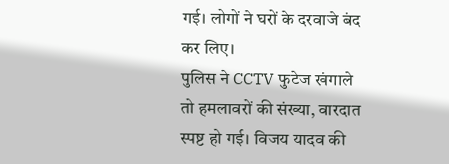गई। लोगों ने घरों के दरवाजे बंद कर लिए।
पुलिस ने CCTV फुटेज खंगाले तो हमलावरों की संख्या, वारदात स्पष्ट हो गई। विजय यादव की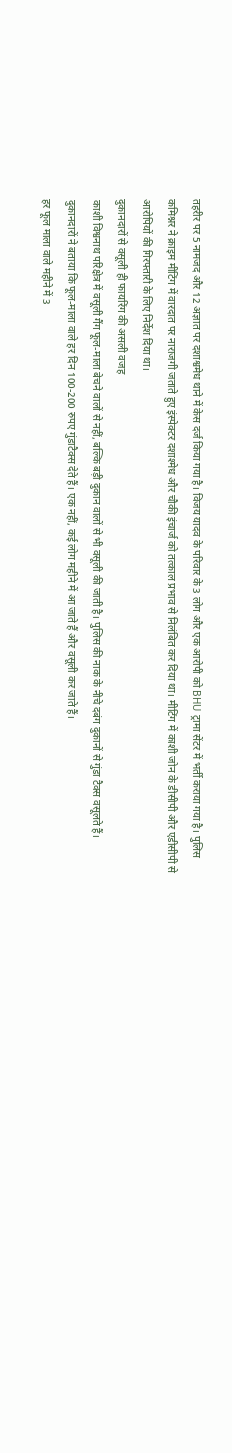तहरीर पर 5 नामजद और 12 अज्ञात पर दशाश्वमेध थाने में केस दर्ज किया गया है। विजय यादव के परिवार के 3 लोग और एक आरोपी को BHU ट्रामा सेंटर में भर्ती कराया गया है। पुलिस कमिश्नर ने क्राइम मीटिंग में वारदात पर नाराजगी जताते हुए इंस्पेक्टर दशाश्मेध और चौकी इंचार्ज को तत्काल प्रभाव से निलंबित कर दिया था। मीटिंग में काशी जोन के डीसीपी और एडीसीपी से आरोपियों की गिरफ्तारी के लिए निर्देश दिया था।
दुकानदारों से वसूली ही फायरिंग की असली वजह
काशी विश्वनाथ परिक्षेत्र में वसूली गैंग फूल-माला बेचने वालों से नहीं, बल्कि बड़ी दुकान वालों से भी वसूली की जाती है। पुलिस की नाक के नीचे दबंग दुकानों से गुंडा टैक्स वसूलते हैं। दुकानदारों ने बताया कि फूल-माला वाले हर दिन 100-200 रुपए गुंडाटैक्स देते हैं। एक नहीं, कई लोग महीने में आ जाते हैं और वसूली कर जाते हैं।
हर फूल माला वाले महीने में 3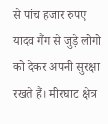से पांच हजार रुपए यादव गैंग से जुड़े लोगो को देकर अपनी सुरक्षा रखते हैं। मीरघाट क्षेत्र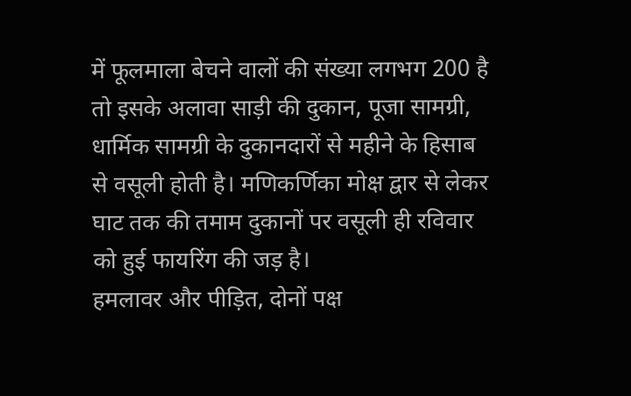में फूलमाला बेचने वालों की संख्या लगभग 200 है तो इसके अलावा साड़ी की दुकान, पूजा सामग्री, धार्मिक सामग्री के दुकानदारों से महीने के हिसाब से वसूली होती है। मणिकर्णिका मोक्ष द्वार से लेकर घाट तक की तमाम दुकानों पर वसूली ही रविवार को हुई फायरिंग की जड़ है।
हमलावर और पीड़ित, दोनों पक्ष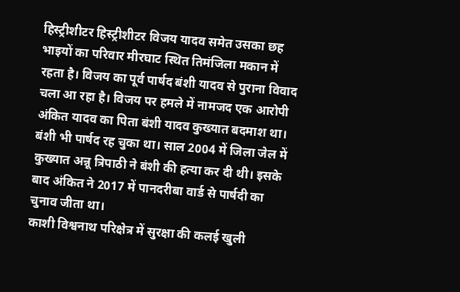हिस्ट्रीशीटर हिस्ट्रीशीटर विजय यादव समेत उसका छह भाइयों का परिवार मीरघाट स्थित तिमंजिला मकान में रहता है। विजय का पूर्व पार्षद बंशी यादव से पुराना विवाद चला आ रहा है। विजय पर हमले में नामजद एक आरोपी अंकित यादव का पिता बंशी यादव कुख्यात बदमाश था। बंशी भी पार्षद रह चुका था। साल 2004 में जिला जेल में कुख्यात अन्नू त्रिपाठी ने बंशी की हत्या कर दी थी। इसके बाद अंकित ने 2017 में पानदरीबा वार्ड से पार्षदी का चुनाव जीता था।
काशी विश्वनाथ परिक्षेत्र में सुरक्षा की कलई खुली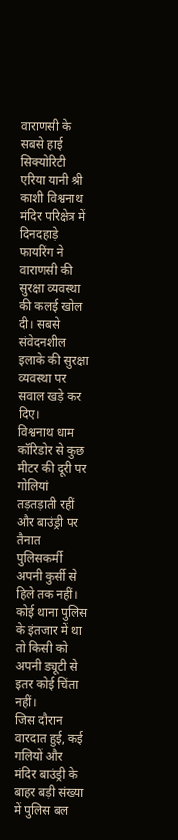वाराणसी के सबसे हाई सिक्योरिटी एरिया यानी श्री काशी विश्वनाथ मंदिर परिक्षेत्र में दिनदहाड़े फायरिंग ने वाराणसी की सुरक्षा व्यवस्था की कलई खोल दी। सबसे संवेदनशील इलाके की सुरक्षा व्यवस्था पर सवाल खड़े कर दिए।
विश्वनाथ धाम कॉरिडोर से कुछ मीटर की दूरी पर गोलियां तड़तड़ाती रहीं और बाउंड्री पर तैनात पुलिसकर्मी अपनी कुर्सी से हिले तक नहीं। कोई थाना पुलिस के इंतजार में था तो किसी को अपनी ड्यूटी से इतर कोई चिंता नहीं।
जिस दौरान वारदात हुई, कई गलियों और मंदिर बाउंड्री के बाहर बड़ी संख्या में पुलिस बल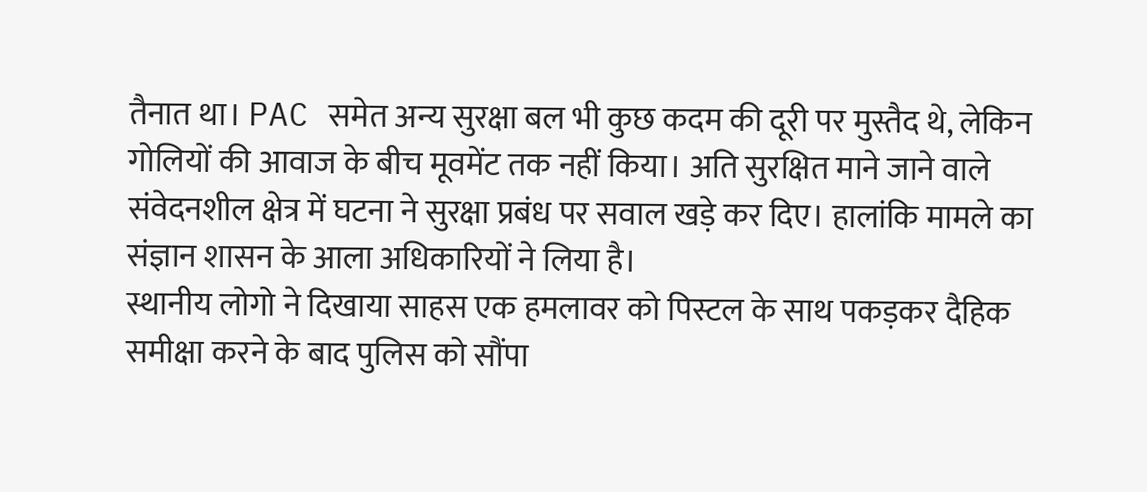तैनात था। PAC समेत अन्य सुरक्षा बल भी कुछ कदम की दूरी पर मुस्तैद थे, लेकिन गोलियों की आवाज के बीच मूवमेंट तक नहीं किया। अति सुरक्षित माने जाने वाले संवेदनशील क्षेत्र में घटना ने सुरक्षा प्रबंध पर सवाल खड़े कर दिए। हालांकि मामले का संज्ञान शासन के आला अधिकारियों ने लिया है।
स्थानीय लोगो ने दिखाया साहस एक हमलावर को पिस्टल के साथ पकड़कर दैहिक समीक्षा करने के बाद पुलिस को सौंपा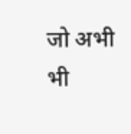जो अभी भी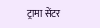ट्रामा सेंटर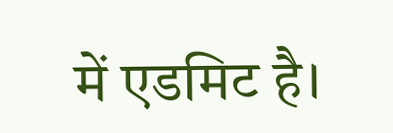में एडमिट है।